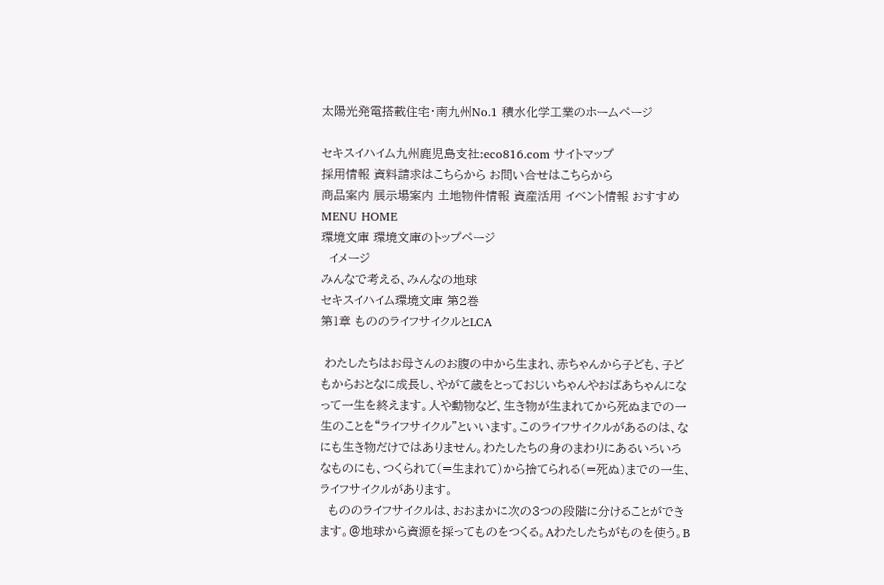太陽光発電搭載住宅・南九州No.1 積水化学工業のホームページ

セキスイハイム九州鹿児島支社:eco816.com サイトマップ
採用情報 資料請求はこちらから お問い合せはこちらから
商品案内 展示場案内 土地物件情報 資産活用 イベント情報 おすすめMENU HOME
環境文庫 環境文庫のトップページ
  イメージ
みんなで考える、みんなの地球
セキスイハイム環境文庫 第2巻
第1章 もののライフサイクルとLCA

 わたしたちはお母さんのお腹の中から生まれ、赤ちゃんから子ども、子どもからおとなに成長し、やがて歳をとっておじいちゃんやおばあちゃんになって一生を終えます。人や動物など、生き物が生まれてから死ぬまでの一生のことを“ライフサイクル”といいます。このライフサイクルがあるのは、なにも生き物だけではありません。わたしたちの身のまわりにあるいろいろなものにも、つくられて(=生まれて)から捨てられる(=死ぬ)までの一生、ライフサイクルがあります。
  もののライフサイクルは、おおまかに次の3つの段階に分けることができます。@地球から資源を採ってものをつくる。Aわたしたちがものを使う。B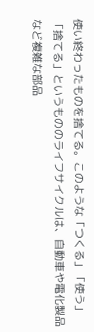使い終わったものを捨てる。このような「つくる」「使う」「捨てる」というもののライフサイクルは、自動車や電化製品など複雑な部品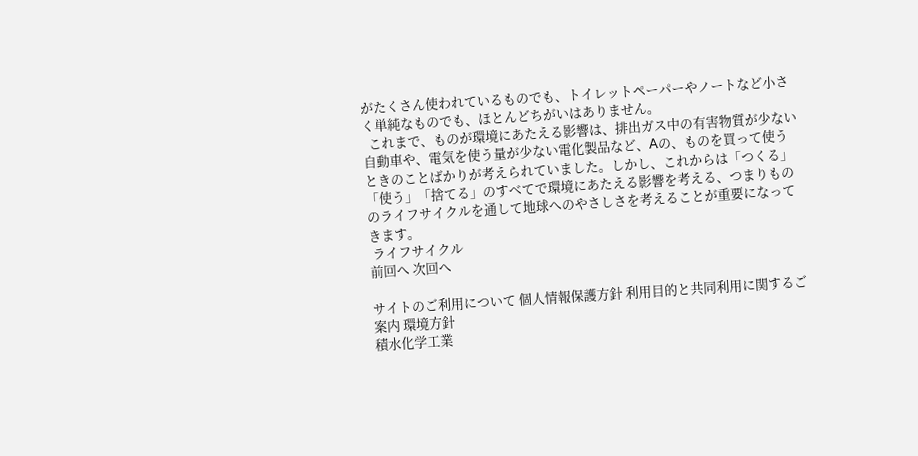がたくさん使われているものでも、トイレットペーパーやノートなど小さく単純なものでも、ほとんどちがいはありません。
  これまで、ものが環境にあたえる影響は、排出ガス中の有害物質が少ない自動車や、電気を使う量が少ない電化製品など、Aの、ものを買って使うときのことばかりが考えられていました。しかし、これからは「つくる」「使う」「捨てる」のすべてで環境にあたえる影響を考える、つまりもののライフサイクルを通して地球へのやさしさを考えることが重要になってきます。
 ライフサイクル
前回へ 次回へ

サイトのご利用について 個人情報保護方針 利用目的と共同利用に関するご案内 環境方針
積水化学工業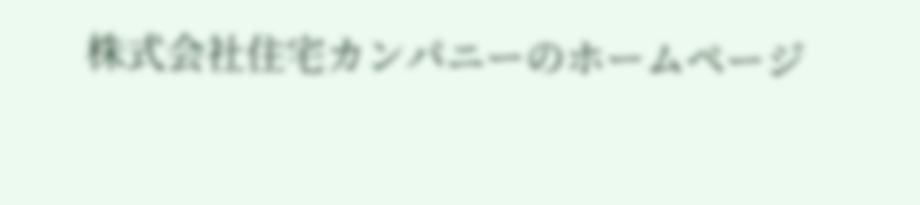株式会社住宅カンパニーのホームページ